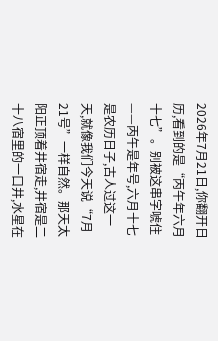2026年7月21日,你翻开日历,看到的是“丙午年六月十七”。别被这串字唬住——丙午是年号,六月十七是农历日子,古人过这一天,就像我们今天说“7月21号”一样自然。那天太阳正顶着井宿走,井宿是二十八宿里的一口井,水星在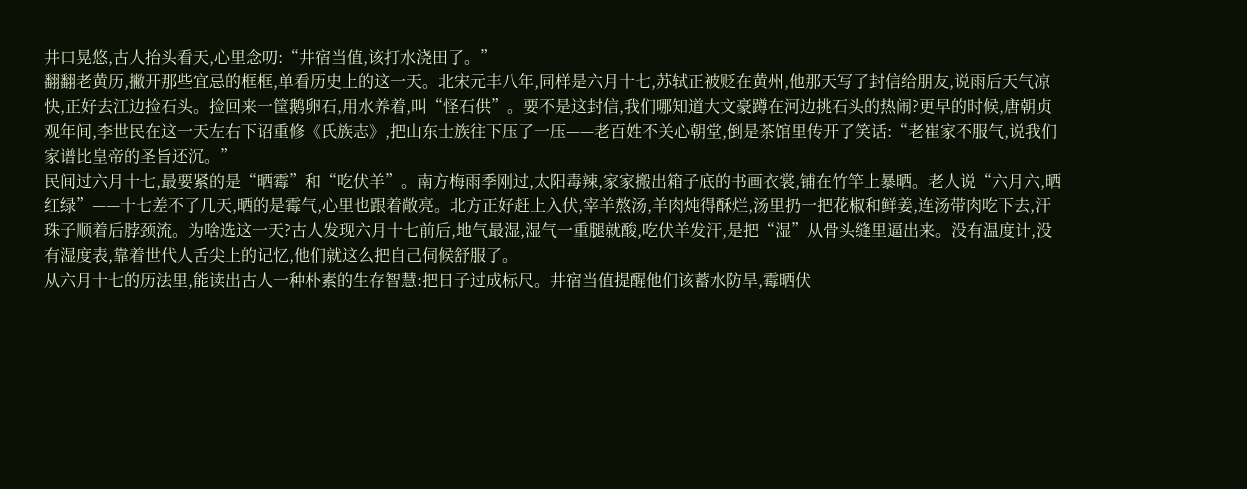井口晃悠,古人抬头看天,心里念叨:“井宿当值,该打水浇田了。”
翻翻老黄历,撇开那些宜忌的框框,单看历史上的这一天。北宋元丰八年,同样是六月十七,苏轼正被贬在黄州,他那天写了封信给朋友,说雨后天气凉快,正好去江边捡石头。捡回来一筐鹅卵石,用水养着,叫“怪石供”。要不是这封信,我们哪知道大文豪蹲在河边挑石头的热闹?更早的时候,唐朝贞观年间,李世民在这一天左右下诏重修《氏族志》,把山东士族往下压了一压——老百姓不关心朝堂,倒是茶馆里传开了笑话:“老崔家不服气,说我们家谱比皇帝的圣旨还沉。”
民间过六月十七,最要紧的是“晒霉”和“吃伏羊”。南方梅雨季刚过,太阳毒辣,家家搬出箱子底的书画衣裳,铺在竹竿上暴晒。老人说“六月六,晒红绿”——十七差不了几天,晒的是霉气,心里也跟着敞亮。北方正好赶上入伏,宰羊熬汤,羊肉炖得酥烂,汤里扔一把花椒和鲜姜,连汤带肉吃下去,汗珠子顺着后脖颈流。为啥选这一天?古人发现六月十七前后,地气最湿,湿气一重腿就酸,吃伏羊发汗,是把“湿”从骨头缝里逼出来。没有温度计,没有湿度表,靠着世代人舌尖上的记忆,他们就这么把自己伺候舒服了。
从六月十七的历法里,能读出古人一种朴素的生存智慧:把日子过成标尺。井宿当值提醒他们该蓄水防旱,霉晒伏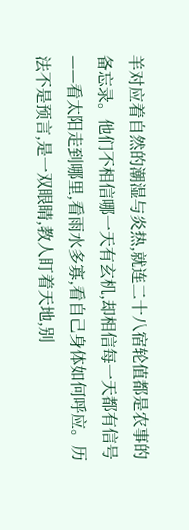羊对应着自然的潮湿与炎热,就连二十八宿轮值都是农事的备忘录。他们不相信哪一天有玄机,却相信每一天都有信号——看太阳走到哪里,看雨水多寡,看自己身体如何呼应。历法不是预言,是一双眼睛,教人盯着天地,别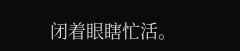闭着眼瞎忙活。